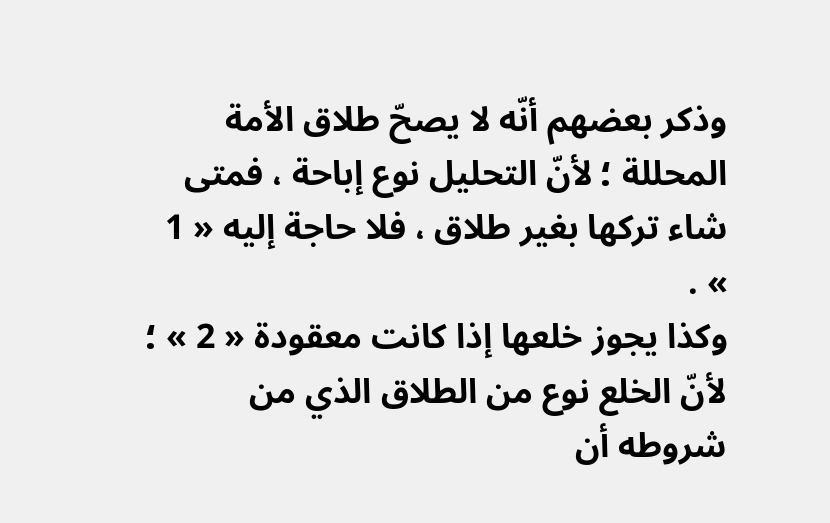وذكر بعضهم أنّه لا يصحّ طلاق الأمة المحللة ؛ لأنّ التحليل نوع إباحة ، فمتى شاء تركها بغير طلاق ، فلا حاجة إليه « 1 » .
وكذا يجوز خلعها إذا كانت معقودة « 2 » ؛ لأنّ الخلع نوع من الطلاق الذي من شروطه أن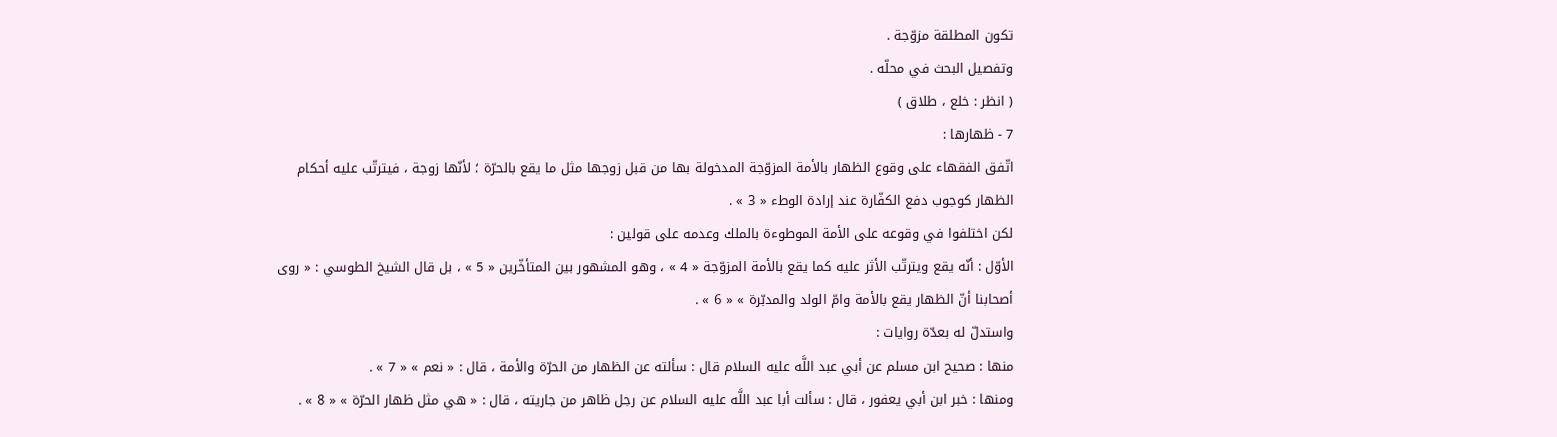تكون المطلقة مزوّجة .
وتفصيل البحث في محلّه .
( انظر : خلع ، طلاق )
7 - ظهارها :
اتّفق الفقهاء على وقوع الظهار بالأمة المزوّجة المدخولة بها من قبل زوجها مثل ما يقع بالحرّة ؛ لأنّها زوجة ، فيترتّب عليه أحكام الظهار كوجوب دفع الكفّارة عند إرادة الوطء « 3 » .
لكن اختلفوا في وقوعه على الأمة الموطوءة بالملك وعدمه على قولين :
الأوّل : أنّه يقع ويترتّب الأثر عليه كما يقع بالأمة المزوّجة « 4 » ، وهو المشهور بين المتأخّرين « 5 » ، بل قال الشيخ الطوسي : « روى أصحابنا أنّ الظهار يقع بالأمة وامّ الولد والمدبّرة » « 6 » .
واستدلّ له بعدّة روايات :
منها : صحيح ابن مسلم عن أبي عبد اللَّه عليه السلام قال : سألته عن الظهار من الحرّة والأمة ، قال : « نعم » « 7 » .
ومنها : خبر ابن أبي يعفور ، قال : سألت أبا عبد اللَّه عليه السلام عن رجل ظاهر من جاريته ، قال : « هي مثل ظهار الحرّة » « 8 » .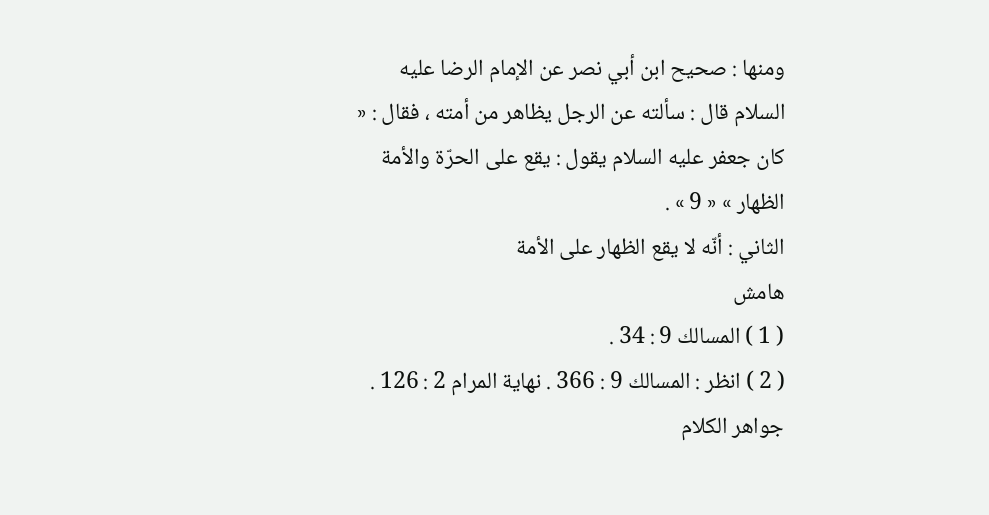ومنها : صحيح ابن أبي نصر عن الإمام الرضا عليه السلام قال : سألته عن الرجل يظاهر من أمته ، فقال : « كان جعفر عليه السلام يقول : يقع على الحرّة والأمة الظهار » « 9 » .
الثاني : أنّه لا يقع الظهار على الأمة
هامش
( 1 ) المسالك 9 : 34 .
( 2 ) انظر : المسالك 9 : 366 . نهاية المرام 2 : 126 . جواهر الكلام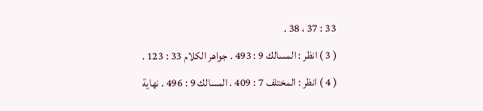33 : 37 ، 38 .
( 3 ) انظر : المسالك 9 : 493 . جواهر الكلام 33 : 123 .
( 4 ) انظر : المختلف 7 : 409 . المسالك 9 : 496 . نهاية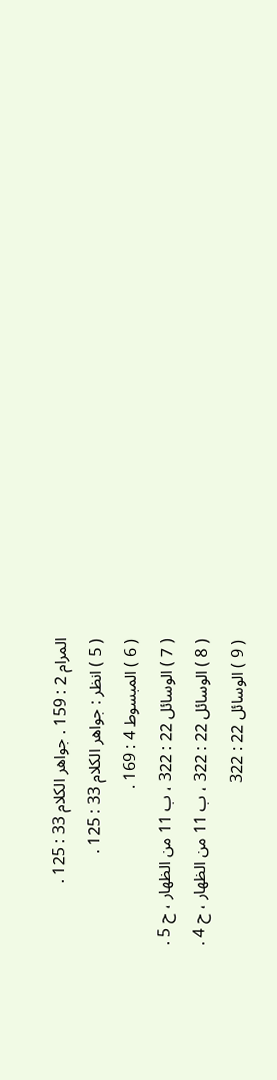المرام 2 : 159 . جواهر الكلام 33 : 125 .
( 5 ) انظر : جواهر الكلام 33 : 125 .
( 6 ) المبسوط 4 : 169 .
( 7 ) الوسائل 22 : 322 ، ب 11 من الظهار ، ح 5 .
( 8 ) الوسائل 22 : 322 ، ب 11 من الظهار ، ح 4 .
( 9 ) الوسائل 22 : 322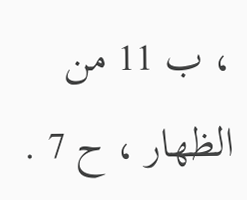، ب 11 من الظهار ، ح 7 .